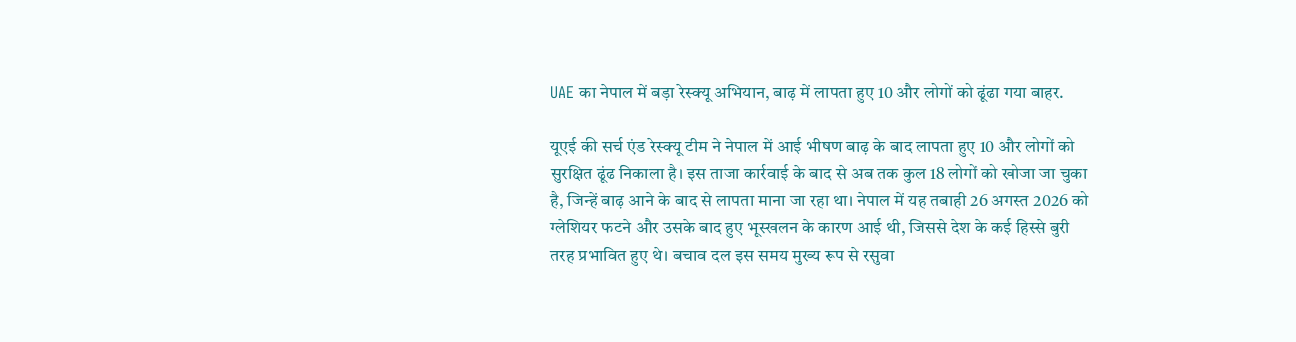UAE का नेपाल में बड़ा रेस्क्यू अभियान, बाढ़ में लापता हुए 10 और लोगों को ढूंढा गया बाहर.

यूएई की सर्च एंड रेस्क्यू टीम ने नेपाल में आई भीषण बाढ़ के बाद लापता हुए 10 और लोगों को सुरक्षित ढूंढ निकाला है। इस ताजा कार्रवाई के बाद से अब तक कुल 18 लोगों को खोजा जा चुका है, जिन्हें बाढ़ आने के बाद से लापता माना जा रहा था। नेपाल में यह तबाही 26 अगस्त 2026 को ग्लेशियर फटने और उसके बाद हुए भूस्खलन के कारण आई थी, जिससे देश के कई हिस्से बुरी तरह प्रभावित हुए थे। बचाव दल इस समय मुख्य रूप से रसुवा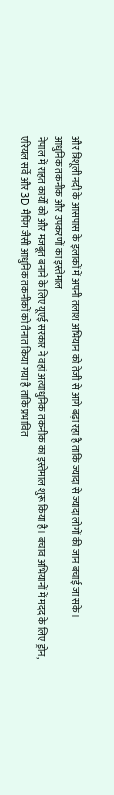और त्रिशूली नदी के आसपास के इलाकों में अपनी तलाश अभियान को तेजी से आगे बढ़ा रहा है ताकि ज्यादा से ज्यादा लोगों की जान बचाई जा सके।
आधुनिक तकनीक और उपकरणों का इस्तेमाल
नेपाल में राहत कार्यों को और मजबूत बनाने के लिए यूएई सरकार ने वहां अत्याधुनिक तकनीक का इस्तेमाल शुरू किया है। बचाव अभियानों में मदद के लिए ड्रोन, एरियल सर्वे और 3D मैपिंग जैसी आधुनिक तकनीकों को तैनात किया गया है ताकि प्रभावित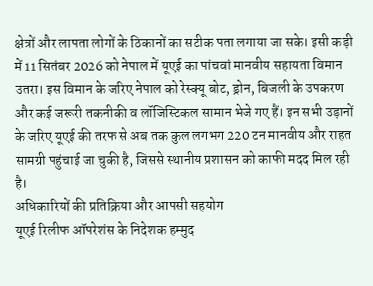क्षेत्रों और लापता लोगों के ठिकानों का सटीक पता लगाया जा सके। इसी कड़ी में 11 सितंबर 2026 को नेपाल में यूएई का पांचवां मानवीय सहायता विमान उतरा। इस विमान के जरिए नेपाल को रेस्क्यू बोट, ड्रोन, बिजली के उपकरण और कई जरूरी तकनीकी व लॉजिस्टिकल सामान भेजे गए हैं। इन सभी उड़ानों के जरिए यूएई की तरफ से अब तक कुल लगभग 220 टन मानवीय और राहत सामग्री पहुंचाई जा चुकी है, जिससे स्थानीय प्रशासन को काफी मदद मिल रही है।
अधिकारियों की प्रतिक्रिया और आपसी सहयोग
यूएई रिलीफ ऑपरेशंस के निदेशक हम्मुद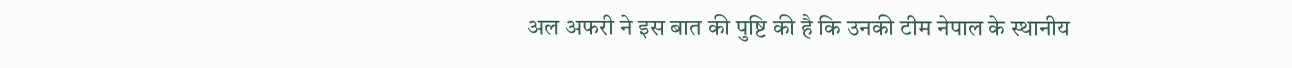अल अफरी ने इस बात की पुष्टि की है कि उनकी टीम नेपाल के स्थानीय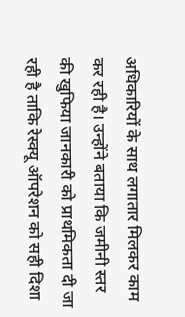अधिकारियों के साथ लगातार मिलकर काम कर रही है। उन्होंने बताया कि जमीनी स्तर की खुफिया जानकारी को प्राथमिकता दी जा रही है ताकि रेस्क्यू ऑपरेशन को सही दिशा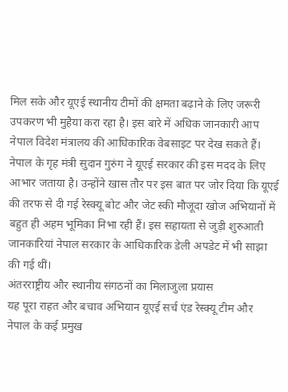मिल सके और यूएई स्थानीय टीमों की क्षमता बढ़ाने के लिए जरूरी उपकरण भी मुहैया करा रहा है। इस बारे में अधिक जानकारी आप नेपाल विदेश मंत्रालय की आधिकारिक वेबसाइट पर देख सकते हैं। नेपाल के गृह मंत्री सुदान गुरुंग ने यूएई सरकार की इस मदद के लिए आभार जताया है। उन्होंने खास तौर पर इस बात पर जोर दिया कि यूएई की तरफ से दी गई रेस्क्यू बोट और जेट स्की मौजूदा खोज अभियानों में बहुत ही अहम भूमिका निभा रही हैं। इस सहायता से जुड़ी शुरुआती जानकारियां नेपाल सरकार के आधिकारिक डेली अपडेट में भी साझा की गई थीं।
अंतरराष्ट्रीय और स्थानीय संगठनों का मिलाजुला प्रयास
यह पूरा राहत और बचाव अभियान यूएई सर्च एंड रेस्क्यू टीम और नेपाल के कई प्रमुख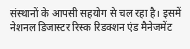संस्थानों के आपसी सहयोग से चल रहा है। इसमें नेशनल डिजास्टर रिस्क रिडक्शन एंड मैनेजमेंट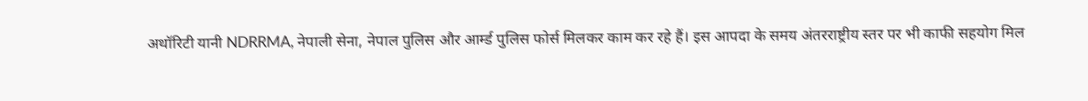अथॉरिटी यानी NDRRMA, नेपाली सेना, नेपाल पुलिस और आर्म्ड पुलिस फोर्स मिलकर काम कर रहे हैं। इस आपदा के समय अंतरराष्ट्रीय स्तर पर भी काफी सहयोग मिल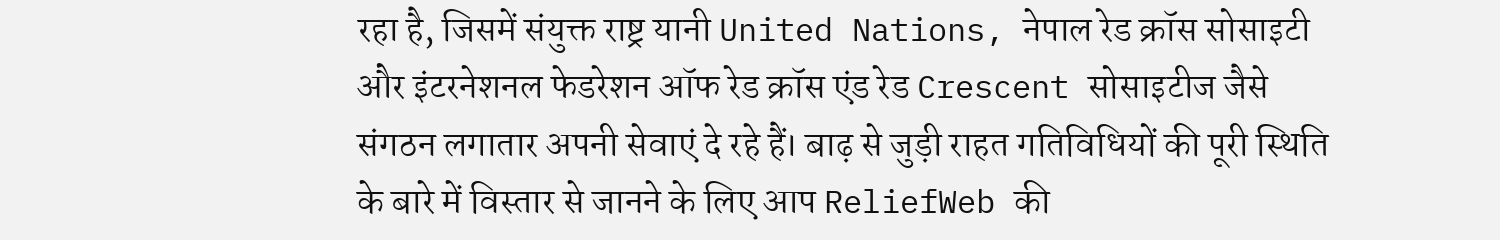रहा है, जिसमें संयुक्त राष्ट्र यानी United Nations, नेपाल रेड क्रॉस सोसाइटी और इंटरनेशनल फेडरेशन ऑफ रेड क्रॉस एंड रेड Crescent सोसाइटीज जैसे संगठन लगातार अपनी सेवाएं दे रहे हैं। बाढ़ से जुड़ी राहत गतिविधियों की पूरी स्थिति के बारे में विस्तार से जानने के लिए आप ReliefWeb की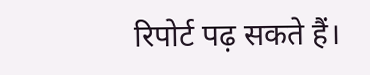रिपोर्ट पढ़ सकते हैं।